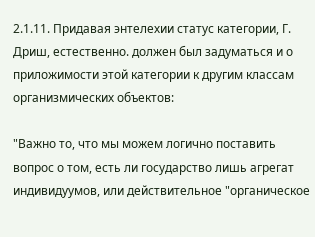2.1.11. Придавая энтелехии статус категории, Г. Дриш, естественно. должен был задуматься и о приложимости этой категории к другим классам организмических объектов:

"Важно то, что мы можем логично поставить вопрос о том, есть ли государство лишь агрегат индивидуумов, или действительное "органическое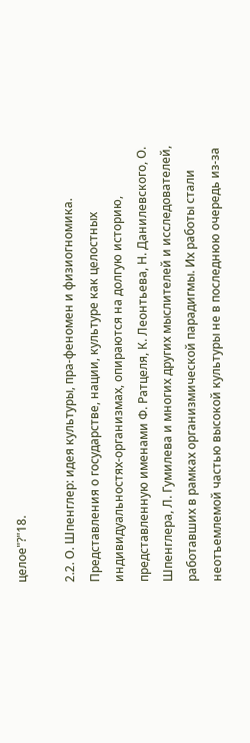целое"?"18.

2.2. О. Шпенглер: идея культуры, пра-феномен и физиогномика. Представления о государстве, нации, культуре как целостных индивидуальностях-организмах, опираются на долгую историю, представленную именами Ф. Ратцеля, К. Леонтьева, Н. Данилевского, О. Шпенглера, Л. Гумилева и многих других мыслителей и исследователей, работавших в рамках организмической парадигмы. Их работы стали неотъемлемой частью высокой культуры не в последнюю очередь из-за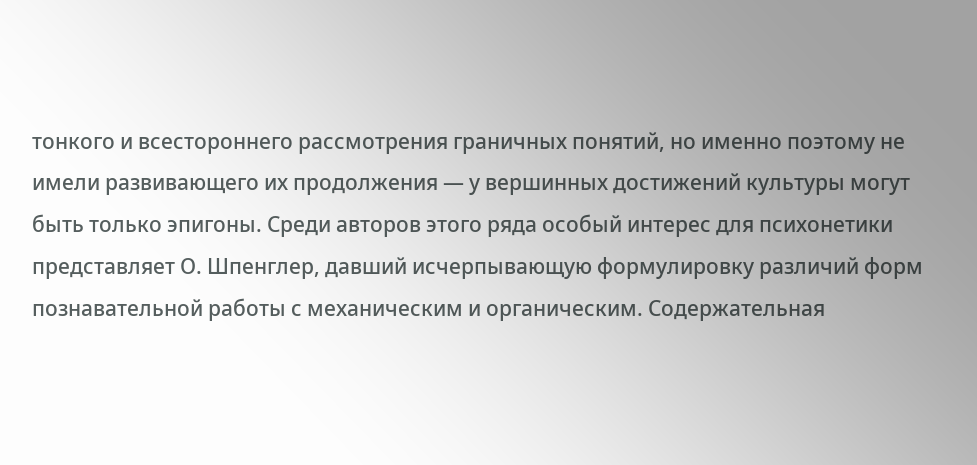тонкого и всестороннего рассмотрения граничных понятий, но именно поэтому не имели развивающего их продолжения — у вершинных достижений культуры могут быть только эпигоны. Среди авторов этого ряда особый интерес для психонетики представляет О. Шпенглер, давший исчерпывающую формулировку различий форм познавательной работы с механическим и органическим. Содержательная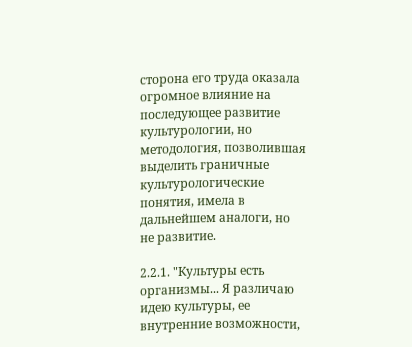сторона его труда оказала огромное влияние на последующее развитие культурологии, но методология, позволившая выделить граничные культурологические понятия, имела в дальнейшем аналоги, но не развитие.

2.2.1. "Культуры есть организмы... Я различаю идею культуры, ее внутренние возможности,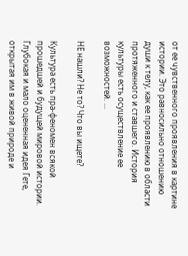от ее чувственного проявления в картине истории. Это равносильно отношению души к телу, как ее проявлению в области протяженного и ставшего. История культуры есть осуществление ее возможностей. ...

НЕ нашли? Не то? Что вы ищете?

Культура есть пра-феномен всякой прошедшей и будущей мировой истории. Глубокая и мало оцененная идея Гете, открытая им в живой природе и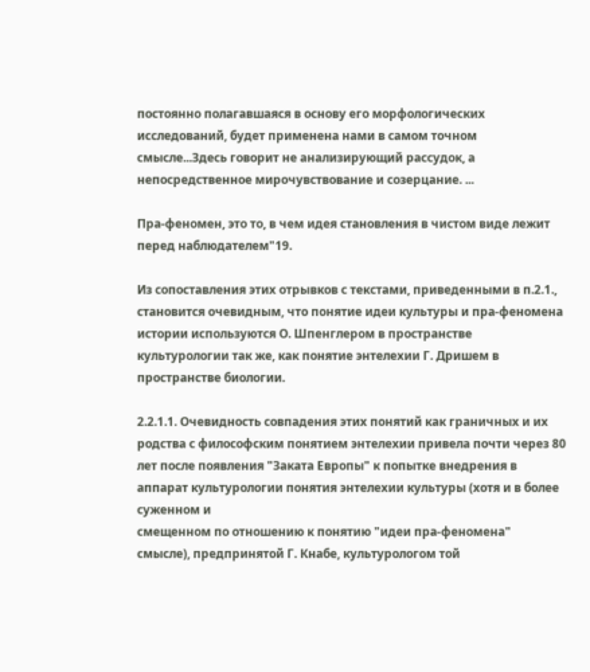постоянно полагавшаяся в основу его морфологических исследований, будет применена нами в самом точном смысле...Здесь говорит не анализирующий рассудок, а непосредственное мирочувствование и созерцание. ...

Пра-феномен, это то, в чем идея становления в чистом виде лежит перед наблюдателем"19.

Из сопоставления этих отрывков с текстами, приведенными в п.2.1., становится очевидным, что понятие идеи культуры и пра-феномена истории используются О. Шпенглером в пространстве культурологии так же, как понятие энтелехии Г. Дришем в пространстве биологии.

2.2.1.1. Очевидность совпадения этих понятий как граничных и их родства с философским понятием энтелехии привела почти через 80 лет после появления "Заката Европы" к попытке внедрения в аппарат культурологии понятия энтелехии культуры (хотя и в более суженном и
смещенном по отношению к понятию "идеи пра-феномена" смысле), предпринятой Г. Кнабе, культурологом той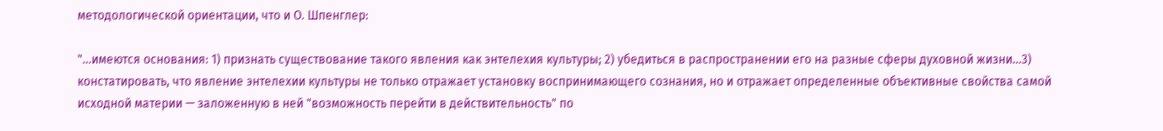методологической ориентации, что и О. Шпенглер:

"...имеются основания: 1) признать существование такого явления как энтелехия культуры; 2) убедиться в распространении его на разные сферы духовной жизни...3) констатировать, что явление энтелехии культуры не только отражает установку воспринимающего сознания, но и отражает определенные объективные свойства самой исходной материи — заложенную в ней "возможность перейти в действительность" по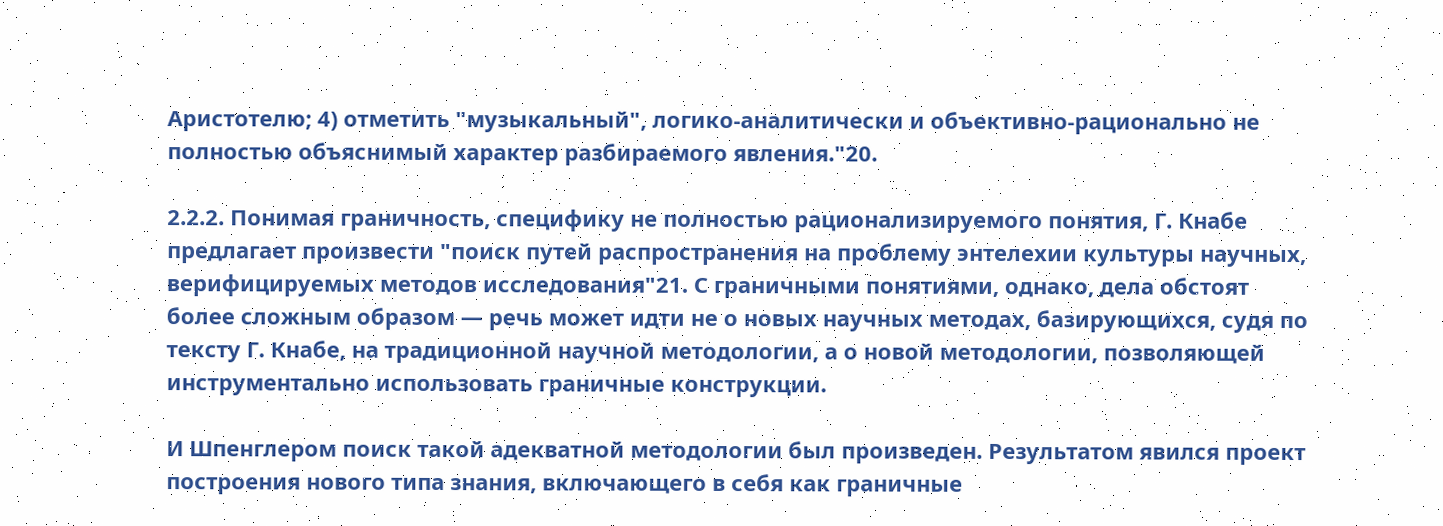Аристотелю; 4) отметить "музыкальный", логико-аналитически и объективно-рационально не полностью объяснимый характер разбираемого явления."20.

2.2.2. Понимая граничность, специфику не полностью рационализируемого понятия, Г. Кнабе предлагает произвести "поиск путей распространения на проблему энтелехии культуры научных, верифицируемых методов исследования"21. С граничными понятиями, однако, дела обстоят более сложным образом — речь может идти не о новых научных методах, базирующихся, судя по тексту Г. Кнабе, на традиционной научной методологии, а о новой методологии, позволяющей инструментально использовать граничные конструкции.

И Шпенглером поиск такой адекватной методологии был произведен. Результатом явился проект построения нового типа знания, включающего в себя как граничные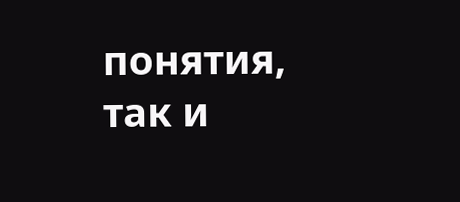понятия, так и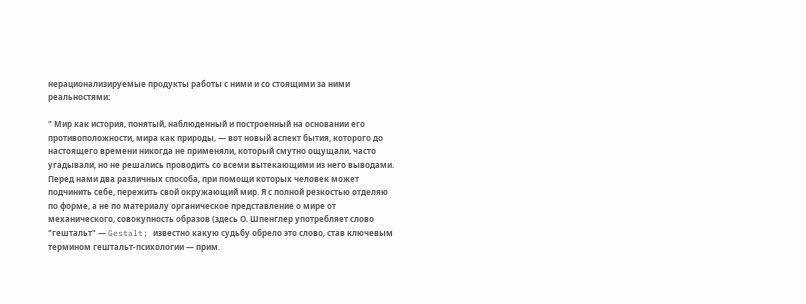нерационализируемые продукты работы с ними и со стоящими за ними реальностями:

" Мир как история, понятый, наблюденный и построенный на основании его противоположности, мира как природы, — вот новый аспект бытия, которого до настоящего времени никогда не применяли, который смутно ощущали, часто угадывали, но не решались проводить со всеми вытекающими из него выводами. Перед нами два различных способа, при помощи которых человек может подчинить себе, пережить свой окружающий мир. Я с полной резкостью отделяю по форме, а не по материалу органическое представление о мире от механического, совокупность образов (здесь О. Шпенглер употребляет слово "гештальт" — Gestalt; известно какую судьбу обрело это слово, став ключевым термином гештальт-психологии — прим.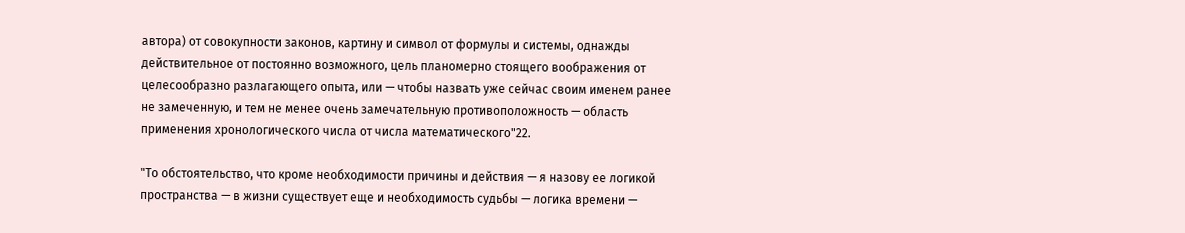автора) от совокупности законов, картину и символ от формулы и системы, однажды действительное от постоянно возможного, цель планомерно стоящего воображения от целесообразно разлагающего опыта, или — чтобы назвать уже сейчас своим именем ранее не замеченную, и тем не менее очень замечательную противоположность — область применения хронологического числа от числа математического"22.

"То обстоятельство, что кроме необходимости причины и действия — я назову ее логикой пространства — в жизни существует еще и необходимость судьбы — логика времени —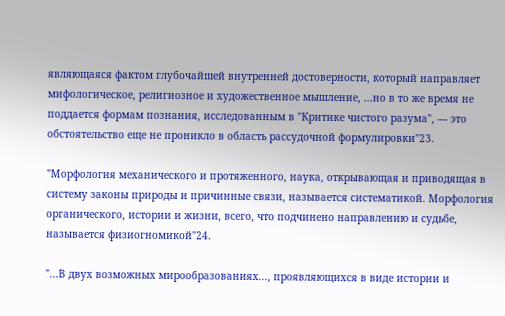являющаяся фактом глубочайшей внутренней достоверности, который направляет мифологическое, религиозное и художественное мышление, ...но в то же время не поддается формам познания, исследованным в "Критике чистого разума", — это обстоятельство еще не проникло в область рассудочной формулировки"23.

"Морфология механического и протяженного, наука, открывающая и приводящая в систему законы природы и причинные связи, называется систематикой. Морфология органического, истории и жизни, всего, что подчинено направлению и судьбе, называется физиогномикой"24.

"...В двух возможных мирообразованиях..., проявляющихся в виде истории и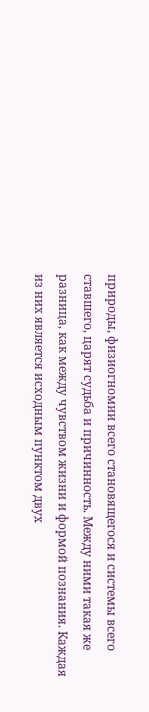природы, физиогномии всего становящегося и системы всего ставшего, царят судьба и причинность. Между ними такая же разница, как между чувством жизни и формой познания. Каждая из них является исходным пунктом двух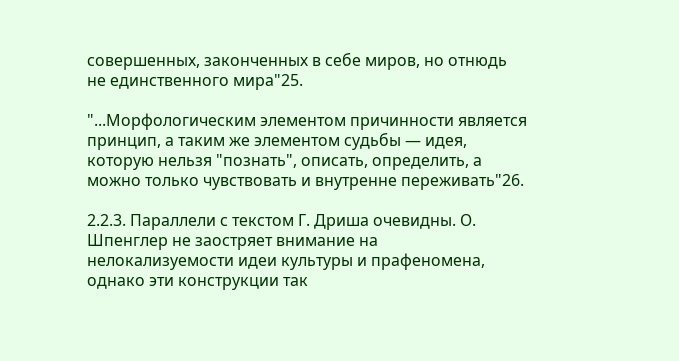совершенных, законченных в себе миров, но отнюдь не единственного мира"25.

"...Морфологическим элементом причинности является принцип, а таким же элементом судьбы — идея, которую нельзя "познать", описать, определить, а можно только чувствовать и внутренне переживать"26.

2.2.3. Параллели с текстом Г. Дриша очевидны. О. Шпенглер не заостряет внимание на нелокализуемости идеи культуры и прафеномена, однако эти конструкции так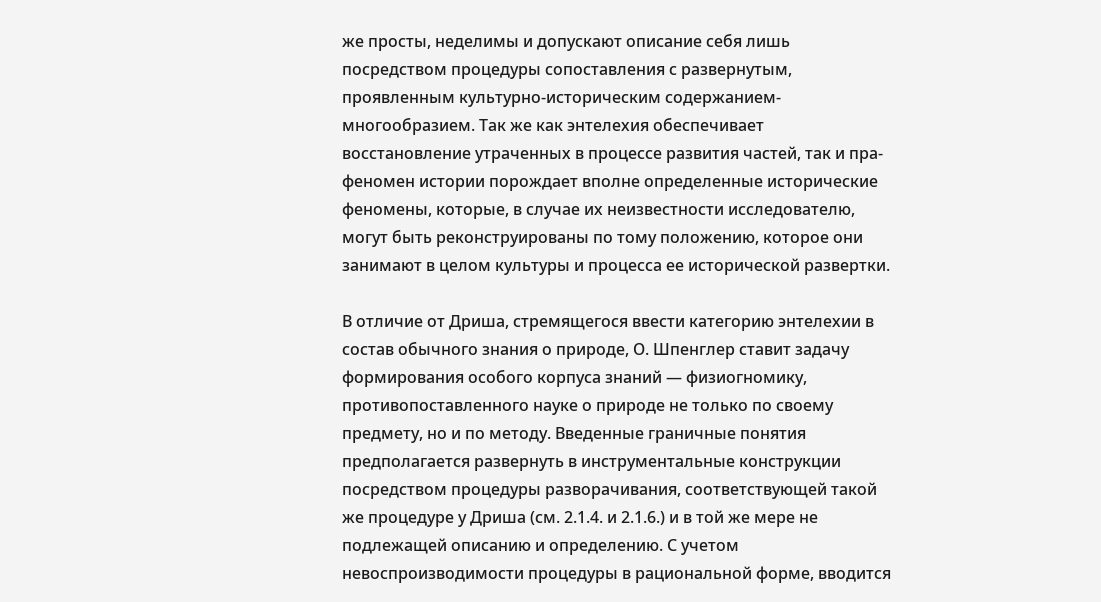же просты, неделимы и допускают описание себя лишь посредством процедуры сопоставления с развернутым, проявленным культурно-историческим содержанием-многообразием. Так же как энтелехия обеспечивает восстановление утраченных в процессе развития частей, так и пра-феномен истории порождает вполне определенные исторические феномены, которые, в случае их неизвестности исследователю, могут быть реконструированы по тому положению, которое они занимают в целом культуры и процесса ее исторической развертки.

В отличие от Дриша, стремящегося ввести категорию энтелехии в состав обычного знания о природе, О. Шпенглер ставит задачу формирования особого корпуса знаний — физиогномику, противопоставленного науке о природе не только по своему предмету, но и по методу. Введенные граничные понятия предполагается развернуть в инструментальные конструкции посредством процедуры разворачивания, соответствующей такой же процедуре у Дриша (см. 2.1.4. и 2.1.6.) и в той же мере не подлежащей описанию и определению. С учетом невоспроизводимости процедуры в рациональной форме, вводится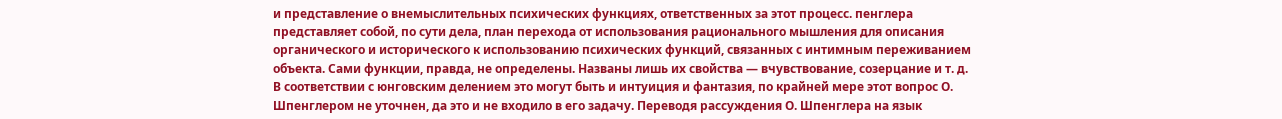и представление о внемыслительных психических функциях, ответственных за этот процесс. пенглера представляет собой, по сути дела, план перехода от использования рационального мышления для описания органического и исторического к использованию психических функций, связанных с интимным переживанием объекта. Сами функции, правда, не определены. Названы лишь их свойства — вчувствование, созерцание и т. д. В соответствии с юнговским делением это могут быть и интуиция и фантазия, по крайней мере этот вопрос О. Шпенглером не уточнен, да это и не входило в его задачу. Переводя рассуждения О. Шпенглера на язык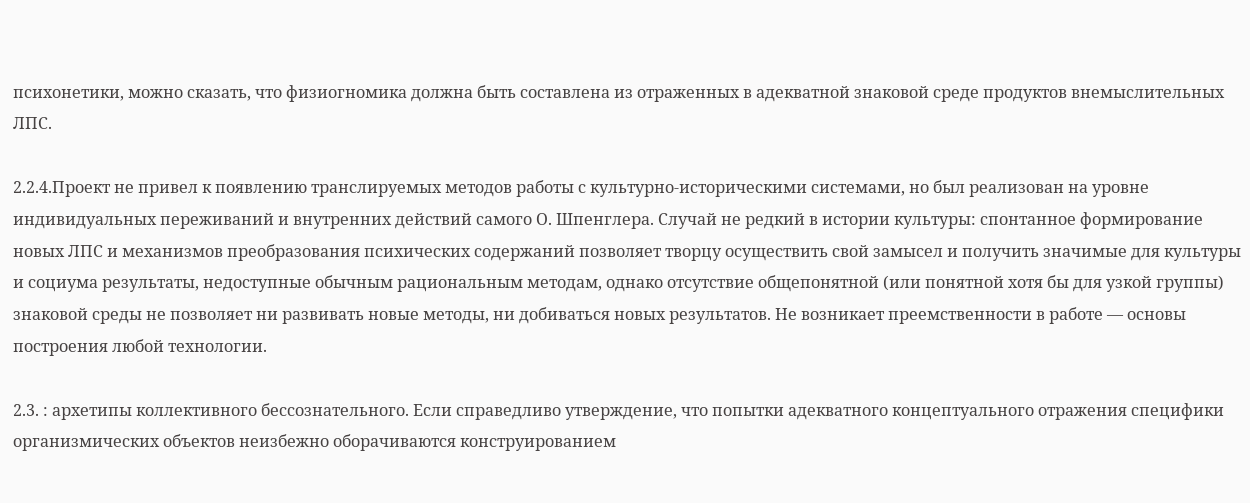психонетики, можно сказать, что физиогномика должна быть составлена из отраженных в адекватной знаковой среде продуктов внемыслительных ЛПС.

2.2.4.Проект не привел к появлению транслируемых методов работы с культурно-историческими системами, но был реализован на уровне индивидуальных переживаний и внутренних действий самого О. Шпенглера. Случай не редкий в истории культуры: спонтанное формирование новых ЛПС и механизмов преобразования психических содержаний позволяет творцу осуществить свой замысел и получить значимые для культуры и социума результаты, недоступные обычным рациональным методам, однако отсутствие общепонятной (или понятной хотя бы для узкой группы) знаковой среды не позволяет ни развивать новые методы, ни добиваться новых результатов. Не возникает преемственности в работе — основы построения любой технологии.

2.3. : архетипы коллективного бессознательного. Если справедливо утверждение, что попытки адекватного концептуального отражения специфики организмических объектов неизбежно оборачиваются конструированием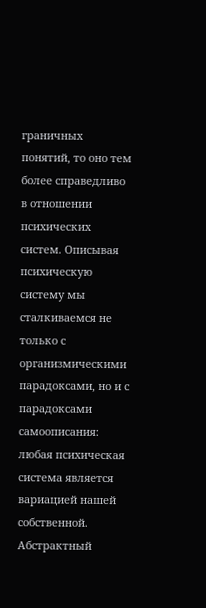граничных понятий, то оно тем более справедливо в отношении психических систем. Описывая психическую систему мы сталкиваемся не только с организмическими парадоксами, но и с парадоксами самоописания: любая психическая система является вариацией нашей собственной. Абстрактный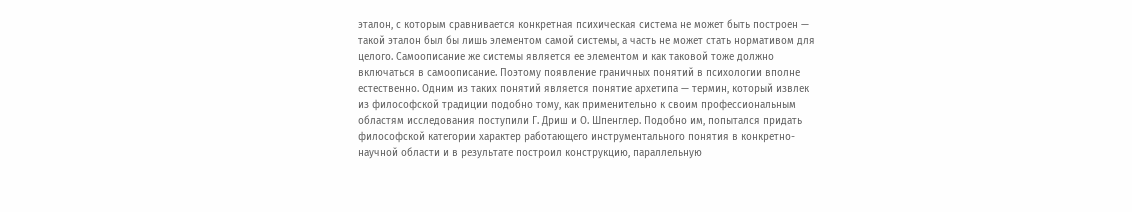эталон, с которым сравнивается конкретная психическая система не может быть построен — такой эталон был бы лишь элементом самой системы, а часть не может стать нормативом для целого. Самоописание же системы является ее элементом и как таковой тоже должно включаться в самоописание. Поэтому появление граничных понятий в психологии вполне естественно. Одним из таких понятий является понятие архетипа — термин, который извлек из философской традиции подобно тому, как применительно к своим профессиональным областям исследования поступили Г. Дриш и О. Шпенглер. Подобно им, попытался придать философской категории характер работающего инструментального понятия в конкретно-научной области и в результате построил конструкцию, параллельную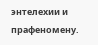энтелехии и прафеномену.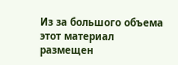Из за большого объема этот материал размещен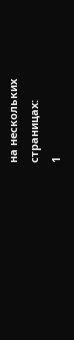на нескольких страницах:
1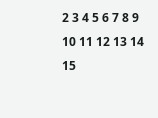2 3 4 5 6 7 8 9 10 11 12 13 14 15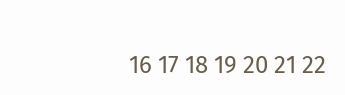16 17 18 19 20 21 22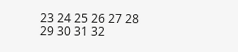23 24 25 26 27 28 29 30 31 32